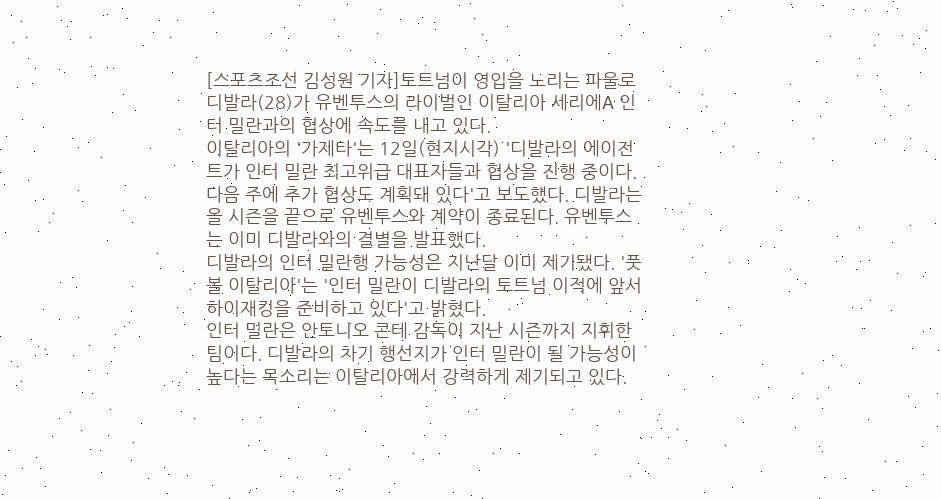[스포츠조선 김성원 기자]토트넘이 영입을 노리는 파울로 디발라(28)가 유벤투스의 라이벌인 이탈리아 세리에A 인터 밀란과의 협상에 속도를 내고 있다.
이탈리아의 '가제타'는 12일(현지시각) '디발라의 에이전트가 인터 밀란 최고위급 대표자들과 협상을 진행 중이다. 다음 주에 추가 협상도 계획돼 있다'고 보도했다. 디발라는 올 시즌을 끝으로 유벤투스와 계약이 종료된다. 유벤투스는 이미 디발라와의 결별을 발표했다.
디발라의 인터 밀란행 가능성은 지난달 이미 제기됐다. '풋볼 이탈리아'는 '인터 밀란이 디발라의 토트넘 이적에 앞서 하이재킹을 준비하고 있다'고 밝혔다.
인터 밀란은 안토니오 콘테 감독이 지난 시즌까지 지휘한 팀이다. 디발라의 차기 행선지가 인터 밀란이 될 가능성이 높다는 목소리는 이탈리아에서 강력하게 제기되고 있다.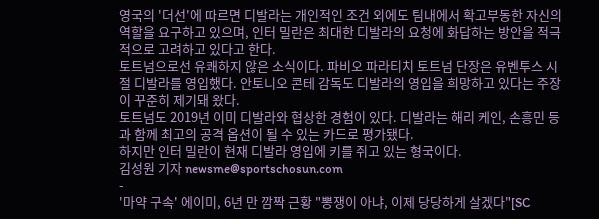영국의 '더선'에 따르면 디발라는 개인적인 조건 외에도 팀내에서 확고부동한 자신의 역할을 요구하고 있으며, 인터 밀란은 최대한 디발라의 요청에 화답하는 방안을 적극적으로 고려하고 있다고 한다.
토트넘으로선 유쾌하지 않은 소식이다. 파비오 파라티치 토트넘 단장은 유벤투스 시절 디발라를 영입했다. 안토니오 콘테 감독도 디발라의 영입을 희망하고 있다는 주장이 꾸준히 제기돼 왔다.
토트넘도 2019년 이미 디발라와 협상한 경험이 있다. 디발라는 해리 케인, 손흥민 등과 함께 최고의 공격 옵션이 될 수 있는 카드로 평가됐다.
하지만 인터 밀란이 현재 디발라 영입에 키를 쥐고 있는 형국이다.
김성원 기자 newsme@sportschosun.com
-
'마약 구속' 에이미, 6년 만 깜짝 근황 "뽕쟁이 아냐, 이제 당당하게 살겠다"[SC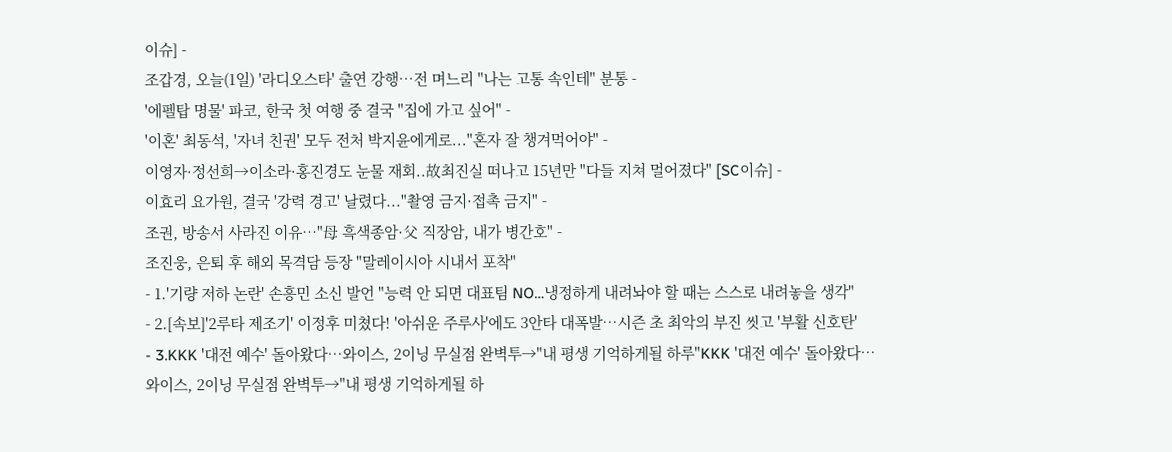이슈] -
조갑경, 오늘(1일) '라디오스타' 출연 강행…전 며느리 "나는 고통 속인테" 분통 -
'에펠탑 명물' 파코, 한국 첫 여행 중 결국 "집에 가고 싶어" -
'이혼' 최동석, '자녀 친권' 모두 전처 박지윤에게로..."혼자 잘 챙겨먹어야" -
이영자·정선희→이소라·홍진경도 눈물 재회..故최진실 떠나고 15년만 "다들 지쳐 멀어졌다" [SC이슈] -
이효리 요가원, 결국 '강력 경고' 날렸다..."촬영 금지·접촉 금지" -
조권, 방송서 사라진 이유…"母 흑색종암·父 직장암, 내가 병간호" -
조진웅, 은퇴 후 해외 목격담 등장 "말레이시아 시내서 포착"
- 1.'기량 저하 논란' 손흥민 소신 발언 "능력 안 되면 대표팀 NO…냉정하게 내려놔야 할 때는 스스로 내려놓을 생각"
- 2.[속보]'2루타 제조기' 이정후 미쳤다! '아쉬운 주루사'에도 3안타 대폭발…시즌 초 최악의 부진 씻고 '부활 신호탄'
- 3.KKK '대전 예수' 돌아왔다…와이스, 2이닝 무실점 완벽투→"내 평생 기억하게될 하루"KKK '대전 예수' 돌아왔다…와이스, 2이닝 무실점 완벽투→"내 평생 기억하게될 하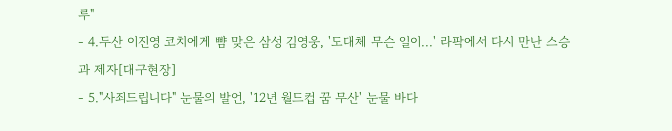루"
- 4.두산 이진영 코치에게 뺨 맞은 삼성 김영웅, '도대체 무슨 일이...' 라팍에서 다시 만난 스승과 제자[대구현장]
- 5."사죄드립니다" 눈물의 발언, '12년 월드컵 꿈 무산' 눈물 바다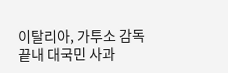이탈리아, 가투소 감독 끝내 대국민 사과